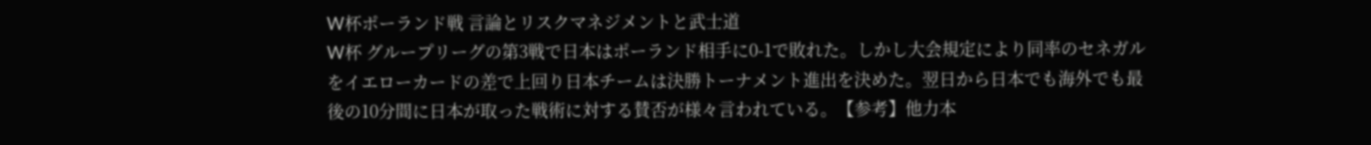W杯ポーランド戦 言論とリスクマネジメントと武士道
W杯 グループリーグの第3戦で日本はポーランド相手に0-1で敗れた。しかし大会規定により同率のセネガルをイエローカードの差で上回り日本チームは決勝トーナメント進出を決めた。翌日から日本でも海外でも最後の10分間に日本が取った戦術に対する賛否が様々言われている。【参考】他力本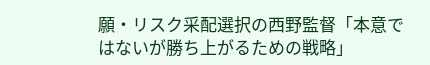願・リスク采配選択の西野監督「本意ではないが勝ち上がるための戦略」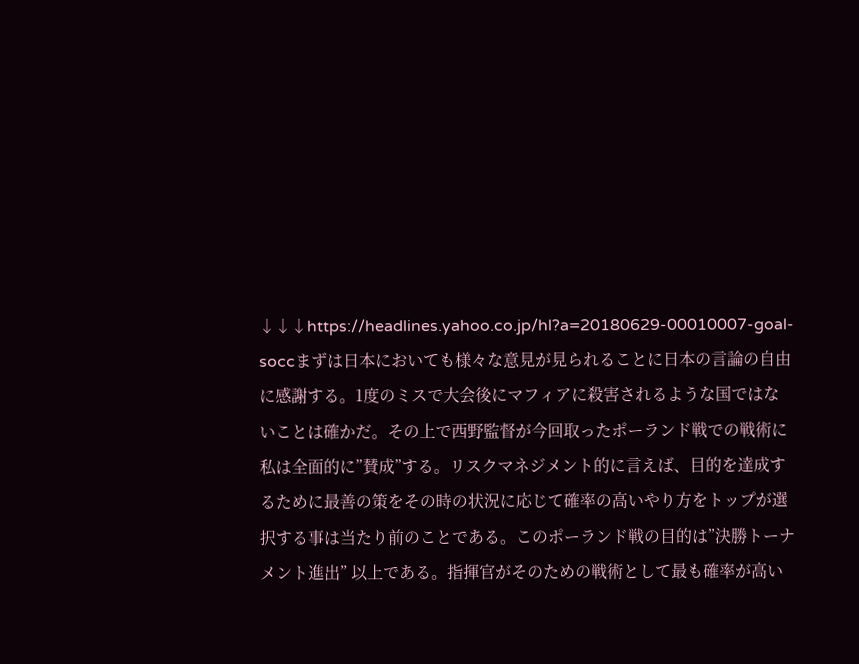↓↓↓https://headlines.yahoo.co.jp/hl?a=20180629-00010007-goal-soccまずは日本においても様々な意見が見られることに日本の言論の自由に感謝する。1度のミスで大会後にマフィアに殺害されるような国ではないことは確かだ。その上で西野監督が今回取ったポーランド戦での戦術に私は全面的に”賛成”する。リスクマネジメント的に言えば、目的を達成するために最善の策をその時の状況に応じて確率の高いやり方をトップが選択する事は当たり前のことである。このポーランド戦の目的は”決勝トーナメント進出” 以上である。指揮官がそのための戦術として最も確率が高い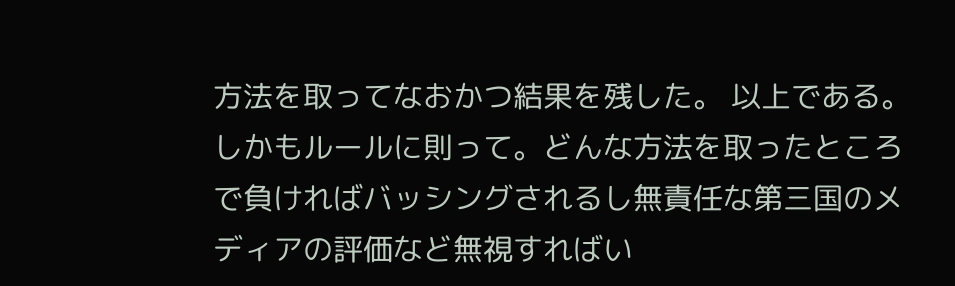方法を取ってなおかつ結果を残した。 以上である。しかもルールに則って。どんな方法を取ったところで負ければバッシングされるし無責任な第三国のメディアの評価など無視すればい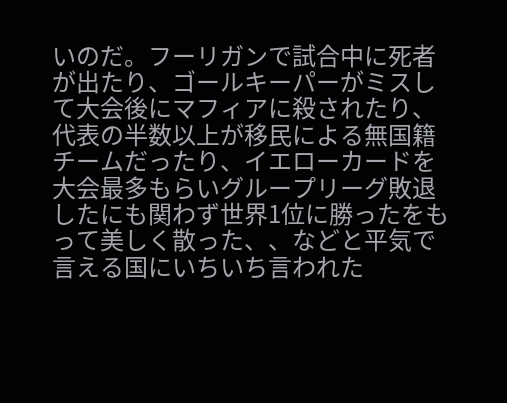いのだ。フーリガンで試合中に死者が出たり、ゴールキーパーがミスして大会後にマフィアに殺されたり、代表の半数以上が移民による無国籍チームだったり、イエローカードを大会最多もらいグループリーグ敗退したにも関わず世界1位に勝ったをもって美しく散った、、などと平気で言える国にいちいち言われた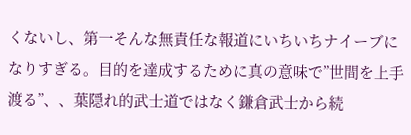くないし、第一そんな無責任な報道にいちいちナイーブになりすぎる。目的を達成するために真の意味で”世間を上手渡る”、、葉隠れ的武士道ではなく鎌倉武士から続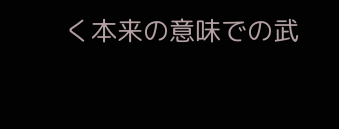く本来の意味での武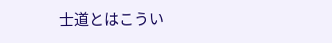士道とはこうい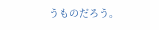うものだろう。